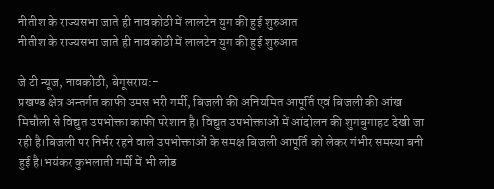नीतीश के राज्यसभा जाते ही नावकोठी में लालटेन युग की हुई शुरुआत
नीतीश के राज्यसभा जाते ही नावकोठी में लालटेन युग की हुई शुरुआत

जे टी न्यूज, नावकोठी, बेगूसराय:-
प्रखण्ड क्षेत्र अन्तर्गत काफी उमस भरी गर्मी, बिजली की अनियमित आपूर्ति एवं बिजली की आंख मिचौली से विद्युत उपभोक्ता काफी परेशान है। विद्युत उपभोक्ताओं में आंदोलन की शुगबुगाहट देखी जा रही है।बिजली पर निर्भर रहने वाले उपभोक्ताओं के समक्ष बिजली आपूर्ति को लेकर गंभीर समस्या बनी हुई है।भयंकर कुभलाती गर्मी में भी लोड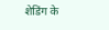शेडिंग के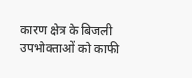कारण क्षेत्र के बिजली उपभोक्ताओं को काफी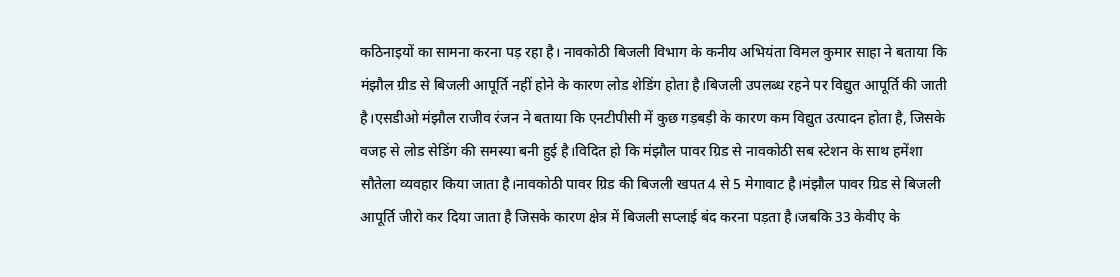कठिनाइयों का सामना करना पड़ रहा है। नावकोठी बिजली विभाग के कनीय अभियंता विमल कुमार साहा ने बताया कि मंझौल ग्रीड से बिजली आपूर्ति नहीं होने के कारण लोड शेडिंग होता है।बिजली उपलब्ध रहने पर विद्युत आपूर्ति की जाती है।एसडीओ मंझौल राजीव रंजन ने बताया कि एनटीपीसी में कुछ गड़बड़ी के कारण कम विद्युत उत्पादन होता है, जिसके वजह से लोड सेडिंग की समस्या बनी हुई है।विदित हो कि मंझौल पावर ग्रिड से नावकोठी सब स्टेशन के साथ हमेंशा सौतेला व्यवहार किया जाता है।नावकोठी पावर ग्रिड की बिजली खपत 4 से 5 मेगावाट है।मंझौल पावर ग्रिड से बिजली आपूर्ति जीरो कर दिया जाता है जिसके कारण क्षेत्र में बिजली सप्लाई बंद करना पड़ता है।जबकि 33 केवीए के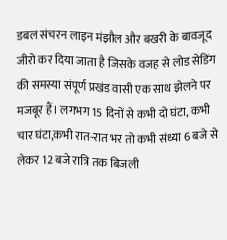डबल संचरन लाइन मंझौल और बखरी के बावजूद जीरो कर दिया जाता है जिसके वजह से लोड सेडिंग की समस्या संपूर्ण प्रखंड वासी एक साथ झेलने पर मजबूर हैं। लगभग 15 दिनों से कभी दो घंटा, कभी चार घंटा,कभी रात-रात भर तो कभी संध्या 6 बजे से लेकर 12 बजे रात्रि तक बिजली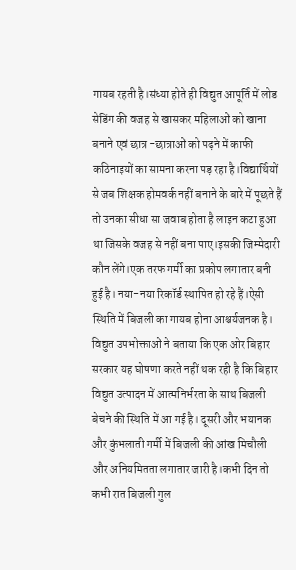गायब रहती है।संध्या होते ही विद्युत आपूर्ति में लोड सेडिंग की वजह से खासकर महिलाओं को खाना बनाने एवं छात्र -छात्राओं को पढ़ने में काफी कठिनाइयों का सामना करना पड़ रहा है।विद्यार्थियों से जब शिक्षक होमवर्क नहीं बनाने के बारे में पूछते हैं तो उनका सीधा सा जवाब होता है लाइन कटा हुआ था जिसके वजह से नहीं बना पाए।इसकी जिम्मेदारी कौन लेंगे।एक तरफ गर्मी का प्रकोप लगातार बनी हुई है। नया-नया रिकॉर्ड स्थापित हो रहे हैं।ऐसी स्थिति में बिजली का गायब होना आश्चर्यजनक है। विद्युत उपभोक्ताओं ने बताया कि एक ओर बिहार सरकार यह घोषणा करते नहीं थक रही है कि बिहार विद्युत उत्पादन में आत्मनिर्भरता के साथ बिजली बेचने की स्थिति में आ गई है। दूसरी और भयानक और कुंभलाती गर्मी में बिजली की आंख मिचौली और अनियमितता लगातार जारी है।कभी दिन तो कभी रात बिजली गुल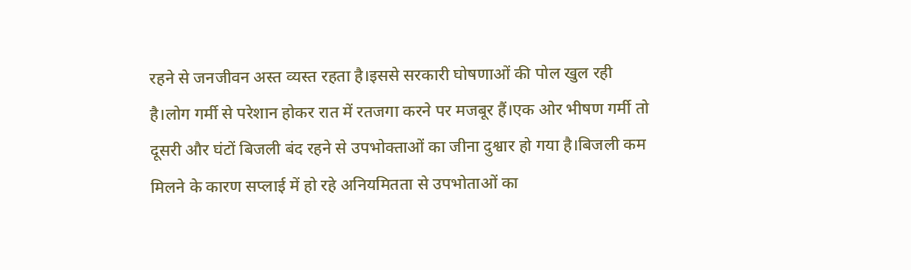रहने से जनजीवन अस्त व्यस्त रहता है।इससे सरकारी घोषणाओं की पोल खुल रही है।लोग गर्मी से परेशान होकर रात में रतजगा करने पर मजबूर हैं।एक ओर भीषण गर्मी तो दूसरी और घंटों बिजली बंद रहने से उपभोक्ताओं का जीना दुश्वार हो गया है।बिजली कम मिलने के कारण सप्लाई में हो रहे अनियमितता से उपभोताओं का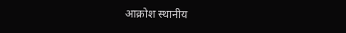आक्रोश स्थानीय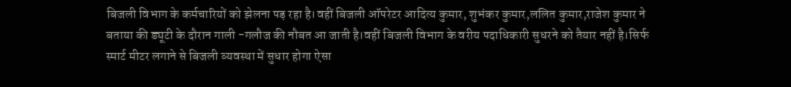बिजली विभाग के कर्मचारियों को झेलना पड़ रहा है।वहीं बिजली ऑपरेटर आदित्य कुमार, शुभंकर कुमार,ललित कुमार,राजेश कुमार ने बताया की ड्यूटी के दौरान गाली -गलौज की नौबत आ जाती है।वहीं बिजली विभाग के वरीय पदाधिकारी सुधरने को तैयार नहीं है।सिर्फ स्मार्ट मीटर लगाने से बिजली व्यवस्था में सुधार होगा ऐसा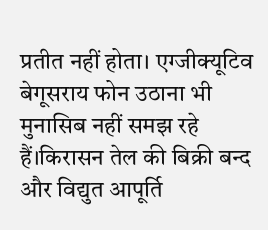प्रतीत नहीं होता। एग्जीक्यूटिव बेगूसराय फोन उठाना भी मुनासिब नहीं समझ रहे हैं।किरासन तेल की बिक्री बन्द और विद्युत आपूर्ति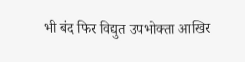भी बंद फिर विद्युत उपभोक्ता आखिर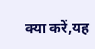क्या करें,यह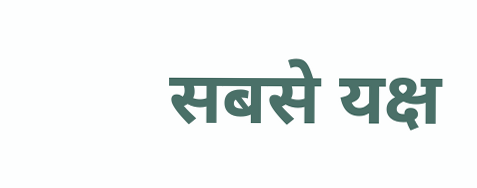सबसे यक्ष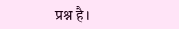प्रश्न है।